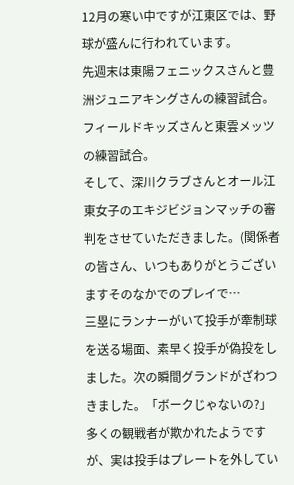12月の寒い中ですが江東区では、野球が盛んに行われています。
先週末は東陽フェニックスさんと豊洲ジュニアキングさんの練習試合。
フィールドキッズさんと東雲メッツの練習試合。
そして、深川クラブさんとオール江東女子のエキジビジョンマッチの審判をさせていただきました。(関係者の皆さん、いつもありがとうございますそのなかでのプレイで…
三塁にランナーがいて投手が牽制球を送る場面、素早く投手が偽投をしました。次の瞬間グランドがざわつきました。「ボークじゃないの?」
多くの観戦者が欺かれたようですが、実は投手はプレートを外してい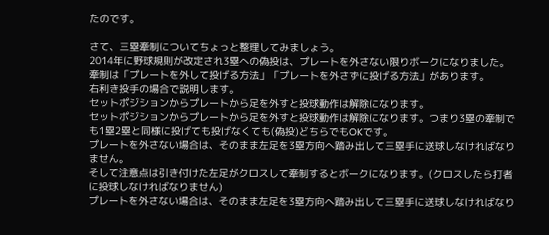たのです。

さて、三塁牽制についてちょっと整理してみましょう。
2014年に野球規則が改定され3塁への偽投は、プレートを外さない限りボークになりました。
牽制は「プレートを外して投げる方法」「プレートを外さずに投げる方法」があります。
右利き投手の場合で説明します。
セットポジションからプレートから足を外すと投球動作は解除になります。
セットポジションからプレートから足を外すと投球動作は解除になります。つまり3塁の牽制でも1塁2塁と同様に投げても投げなくても(偽投)どちらでもOKです。
プレートを外さない場合は、そのまま左足を3塁方向へ踏み出して三塁手に送球しなければなりません。
そして注意点は引き付けた左足がクロスして牽制するとボークになります。(クロスしたら打者に投球しなければなりません)
プレートを外さない場合は、そのまま左足を3塁方向へ踏み出して三塁手に送球しなければなり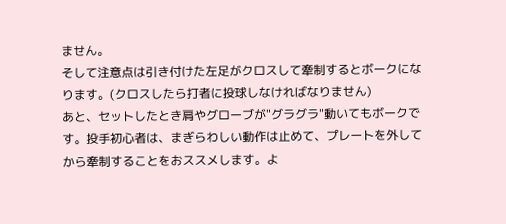ません。
そして注意点は引き付けた左足がクロスして牽制するとボークになります。(クロスしたら打者に投球しなければなりません)
あと、セットしたとき肩やグローブが"グラグラ"動いてもボークです。投手初心者は、まぎらわしい動作は止めて、プレートを外してから牽制することをおススメします。よ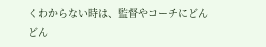くわからない時は、監督やコーチにどんどん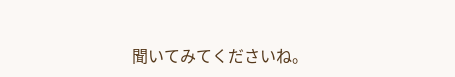聞いてみてくださいね。